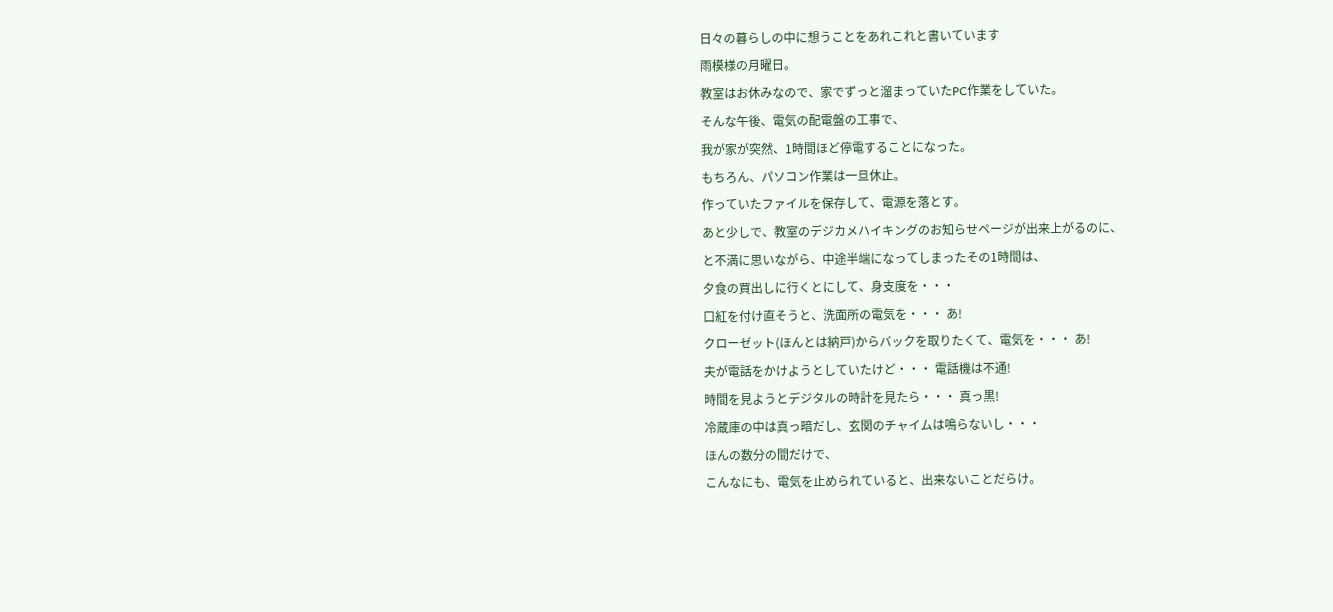日々の暮らしの中に想うことをあれこれと書いています
雨模様の月曜日。
教室はお休みなので、家でずっと溜まっていたPC作業をしていた。
そんな午後、電気の配電盤の工事で、
我が家が突然、1時間ほど停電することになった。
もちろん、パソコン作業は一旦休止。
作っていたファイルを保存して、電源を落とす。
あと少しで、教室のデジカメハイキングのお知らせページが出来上がるのに、
と不満に思いながら、中途半端になってしまったその1時間は、
夕食の買出しに行くとにして、身支度を・・・
口紅を付け直そうと、洗面所の電気を・・・ あ!
クローゼット(ほんとは納戸)からバックを取りたくて、電気を・・・ あ!
夫が電話をかけようとしていたけど・・・ 電話機は不通!
時間を見ようとデジタルの時計を見たら・・・ 真っ黒!
冷蔵庫の中は真っ暗だし、玄関のチャイムは鳴らないし・・・
ほんの数分の間だけで、
こんなにも、電気を止められていると、出来ないことだらけ。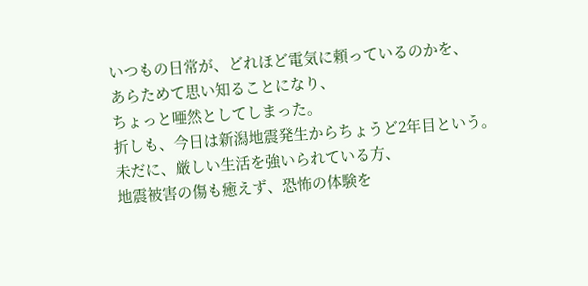いつもの日常が、どれほど電気に頼っているのかを、
あらためて思い知ることになり、
ちょっと唖然としてしまった。
折しも、今日は新潟地震発生からちょうど2年目という。
未だに、厳しい生活を強いられている方、
地震被害の傷も癒えず、恐怖の体験を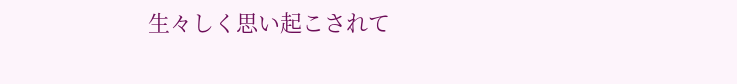生々しく思い起こされて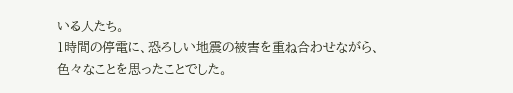いる人たち。
1時間の停電に、恐ろしい地震の被害を重ね合わせながら、
色々なことを思ったことでした。